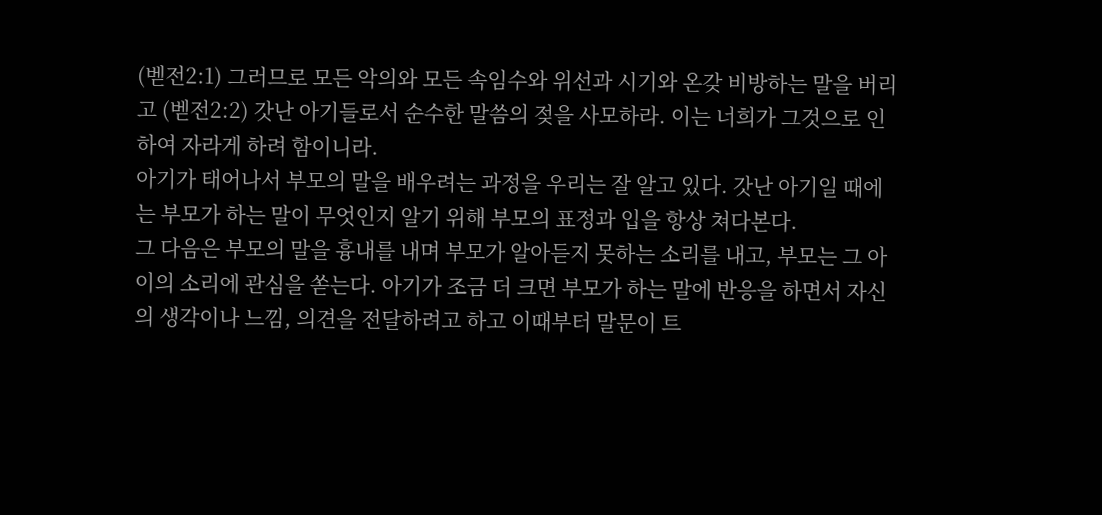(벧전2:1) 그러므로 모든 악의와 모든 속임수와 위선과 시기와 온갖 비방하는 말을 버리고 (벧전2:2) 갓난 아기들로서 순수한 말씀의 젖을 사모하라. 이는 너희가 그것으로 인하여 자라게 하려 함이니라.
아기가 태어나서 부모의 말을 배우려는 과정을 우리는 잘 알고 있다. 갓난 아기일 때에는 부모가 하는 말이 무엇인지 알기 위해 부모의 표정과 입을 항상 쳐다본다.
그 다음은 부모의 말을 흉내를 내며 부모가 알아듣지 못하는 소리를 내고, 부모는 그 아이의 소리에 관심을 쏟는다. 아기가 조금 더 크면 부모가 하는 말에 반응을 하면서 자신의 생각이나 느낌, 의견을 전달하려고 하고 이때부터 말문이 트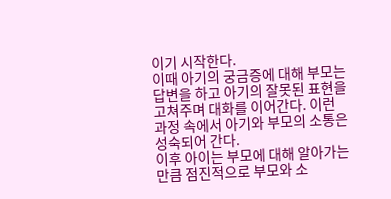이기 시작한다.
이때 아기의 궁금증에 대해 부모는 답변을 하고 아기의 잘못된 표현을 고쳐주며 대화를 이어간다. 이런 과정 속에서 아기와 부모의 소통은 성숙되어 간다.
이후 아이는 부모에 대해 알아가는 만큼 점진적으로 부모와 소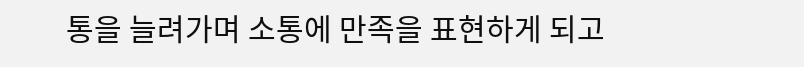통을 늘려가며 소통에 만족을 표현하게 되고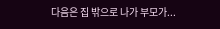다음은 집 밖으로 나가 부모가...